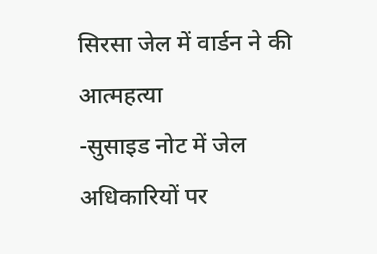सिरसा जेल में वार्डन ने की आत्महत्या
-सुसाइड नोट में जेल अधिकारियों पर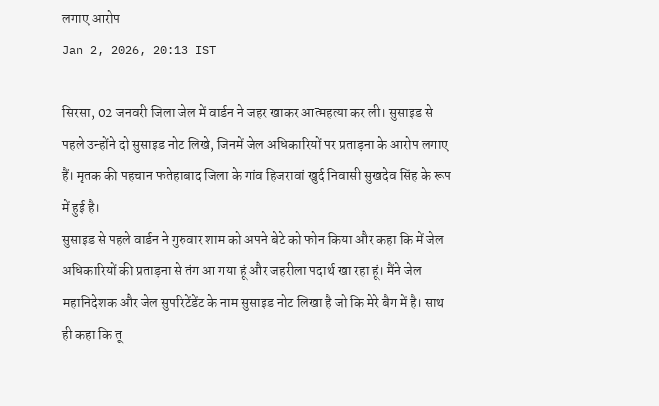लगाए आरोप
Jan 2, 2026, 20:13 IST

सिरसा, 02 जनवरी जिला जेल में वार्डन ने जहर खाकर आत्महत्या कर ली। सुसाइड से पहले उन्होंने दो सुसाइड नोट लिखे, जिनमें जेल अधिकारियों पर प्रताड़ना के आरोप लगाए हैं। मृतक की पहचान फतेहाबाद जिला के गांव हिजरावां खुर्द निवासी सुखदेव सिंह के रूप में हुई है।
सुसाइड से पहले वार्डन ने गुरुवार शाम को अपने बेटे को फोन किया और कहा कि में जेल अधिकारियों की प्रताड़ना से तंग आ गया हूं और जहरीला पदार्थ खा रहा हूं। मैंने जेल महानिदेशक और जेल सुपरिटेंडेंट के नाम सुसाइड नोट लिखा है जो कि मेरे बैग में है। साथ ही कहा कि तू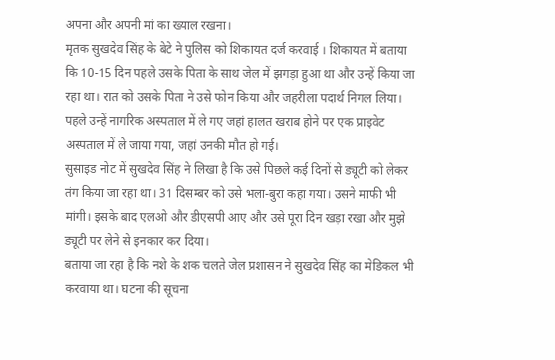अपना और अपनी मां का ख्याल रखना।
मृतक सुखदेव सिंह के बेटे ने पुलिस को शिकायत दर्ज करवाई । शिकायत में बताया कि 10-15 दिन पहले उसके पिता के साथ जेल में झगड़ा हुआ था और उन्हें किया जा रहा था। रात को उसके पिता ने उसे फोन किया और जहरीला पदार्थ निगल लिया। पहले उन्हें नागरिक अस्पताल में ले गए जहां हालत खराब होने पर एक प्राइवेट अस्पताल में ले जाया गया, जहां उनकी मौत हो गई।
सुसाइड नोट में सुखदेव सिंह ने लिखा है कि उसे पिछले कई दिनों से ड्यूटी को लेकर तंग किया जा रहा था। 31 दिसम्बर को उसे भला-बुरा कहा गया। उसने माफी भी मांगी। इसके बाद एलओ और डीएसपी आए और उसे पूरा दिन खड़ा रखा और मुझे ड्यूटी पर लेने से इनकार कर दिया।
बताया जा रहा है कि नशे के शक चलते जेल प्रशासन ने सुखदेव सिंह का मेडिकल भी करवाया था। घटना की सूचना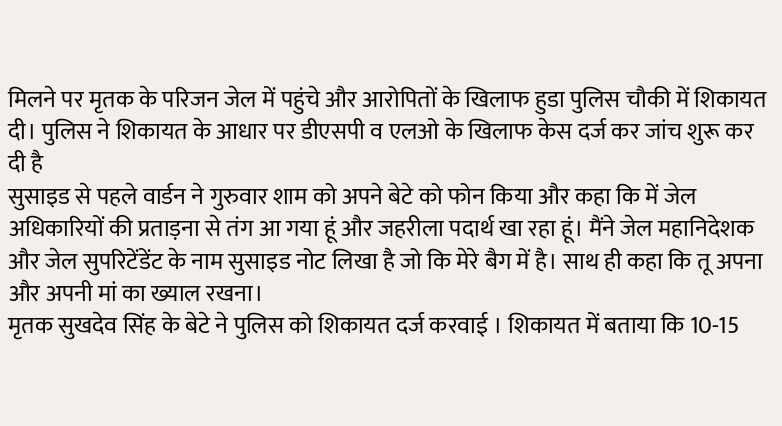मिलने पर मृतक के परिजन जेल में पहुंचे और आरोपितों के खिलाफ हुडा पुलिस चौकी में शिकायत दी। पुलिस ने शिकायत के आधार पर डीएसपी व एलओ के खिलाफ केस दर्ज कर जांच शुरू कर दी है
सुसाइड से पहले वार्डन ने गुरुवार शाम को अपने बेटे को फोन किया और कहा कि में जेल अधिकारियों की प्रताड़ना से तंग आ गया हूं और जहरीला पदार्थ खा रहा हूं। मैंने जेल महानिदेशक और जेल सुपरिटेंडेंट के नाम सुसाइड नोट लिखा है जो कि मेरे बैग में है। साथ ही कहा कि तू अपना और अपनी मां का ख्याल रखना।
मृतक सुखदेव सिंह के बेटे ने पुलिस को शिकायत दर्ज करवाई । शिकायत में बताया कि 10-15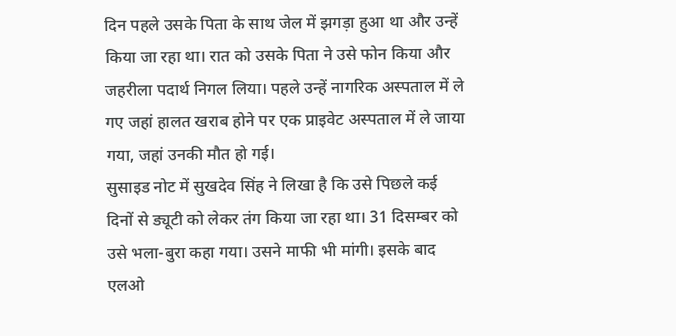दिन पहले उसके पिता के साथ जेल में झगड़ा हुआ था और उन्हें किया जा रहा था। रात को उसके पिता ने उसे फोन किया और जहरीला पदार्थ निगल लिया। पहले उन्हें नागरिक अस्पताल में ले गए जहां हालत खराब होने पर एक प्राइवेट अस्पताल में ले जाया गया, जहां उनकी मौत हो गई।
सुसाइड नोट में सुखदेव सिंह ने लिखा है कि उसे पिछले कई दिनों से ड्यूटी को लेकर तंग किया जा रहा था। 31 दिसम्बर को उसे भला-बुरा कहा गया। उसने माफी भी मांगी। इसके बाद एलओ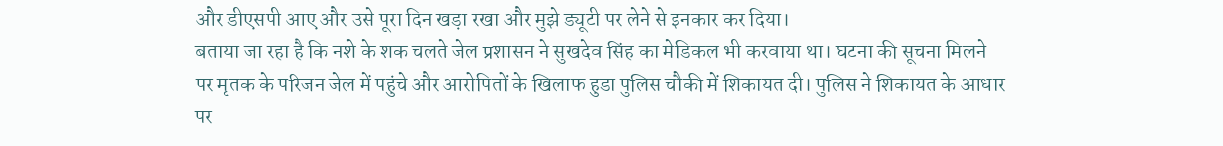और डीएसपी आए और उसे पूरा दिन खड़ा रखा और मुझे ड्यूटी पर लेने से इनकार कर दिया।
बताया जा रहा है कि नशे के शक चलते जेल प्रशासन ने सुखदेव सिंह का मेडिकल भी करवाया था। घटना की सूचना मिलने पर मृतक के परिजन जेल में पहुंचे और आरोपितों के खिलाफ हुडा पुलिस चौकी में शिकायत दी। पुलिस ने शिकायत के आधार पर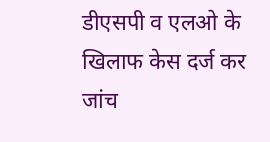डीएसपी व एलओ के खिलाफ केस दर्ज कर जांच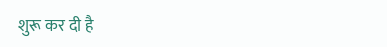शुरू कर दी है